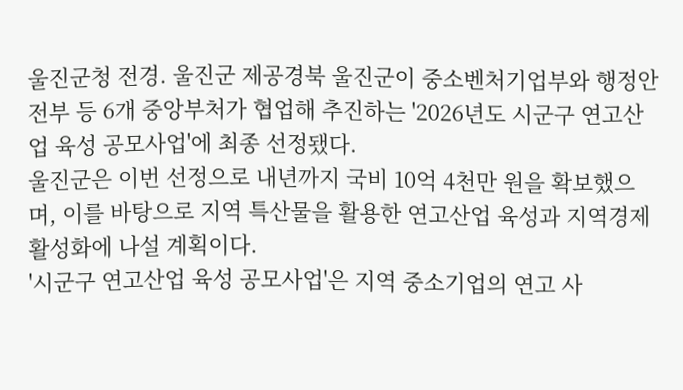울진군청 전경. 울진군 제공경북 울진군이 중소벤처기업부와 행정안전부 등 6개 중앙부처가 협업해 추진하는 '2026년도 시군구 연고산업 육성 공모사업'에 최종 선정됐다.
울진군은 이번 선정으로 내년까지 국비 10억 4천만 원을 확보했으며, 이를 바탕으로 지역 특산물을 활용한 연고산업 육성과 지역경제 활성화에 나설 계획이다.
'시군구 연고산업 육성 공모사업'은 지역 중소기업의 연고 사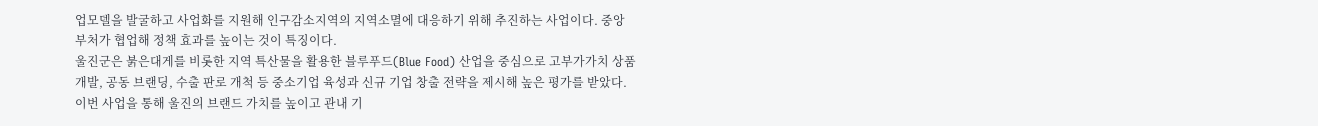업모델을 발굴하고 사업화를 지원해 인구감소지역의 지역소멸에 대응하기 위해 추진하는 사업이다. 중앙부처가 협업해 정책 효과를 높이는 것이 특징이다.
울진군은 붉은대게를 비롯한 지역 특산물을 활용한 블루푸드(Blue Food) 산업을 중심으로 고부가가치 상품 개발, 공동 브랜딩, 수출 판로 개척 등 중소기업 육성과 신규 기업 창출 전략을 제시해 높은 평가를 받았다.
이번 사업을 통해 울진의 브랜드 가치를 높이고 관내 기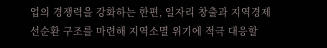업의 경쟁력을 강화하는 한편, 일자리 창출과 지역경제 선순환 구조를 마련해 지역소멸 위기에 적극 대응할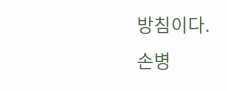방침이다.
손병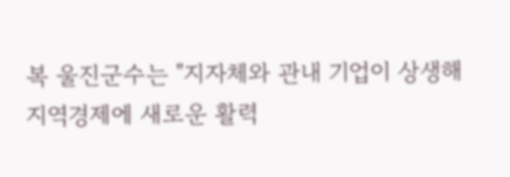복 울진군수는 "지자체와 관내 기업이 상생해 지역경제에 새로운 활력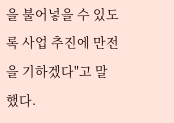을 불어넣을 수 있도록 사업 추진에 만전을 기하겠다"고 말했다.